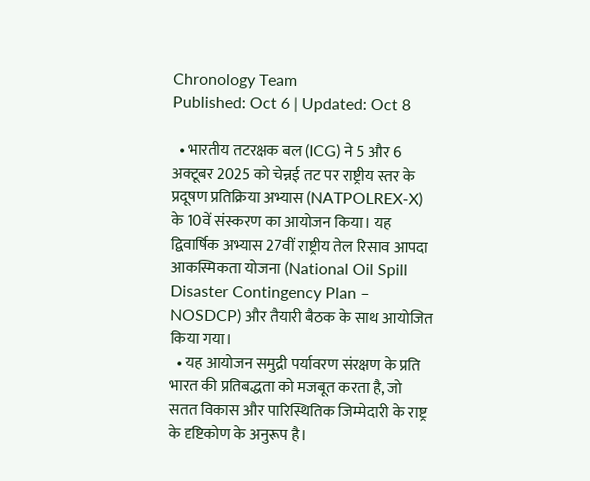Chronology Team
Published: Oct 6 | Updated: Oct 8

  • भारतीय तटरक्षक बल (ICG) ने 5 और 6 अक्टूबर 2025 को चेन्नई तट पर राष्ट्रीय स्तर के प्रदूषण प्रतिक्रिया अभ्यास (NATPOLREX-X) के 10वें संस्करण का आयोजन किया। यह द्विवार्षिक अभ्यास 27वीं राष्ट्रीय तेल रिसाव आपदा आकस्मिकता योजना (National Oil Spill Disaster Contingency Plan – NOSDCP) और तैयारी बैठक के साथ आयोजित किया गया।
  • यह आयोजन समुद्री पर्यावरण संरक्षण के प्रति भारत की प्रतिबद्धता को मजबूत करता है, जो सतत विकास और पारिस्थितिक जिम्मेदारी के राष्ट्र के दृष्टिकोण के अनुरूप है।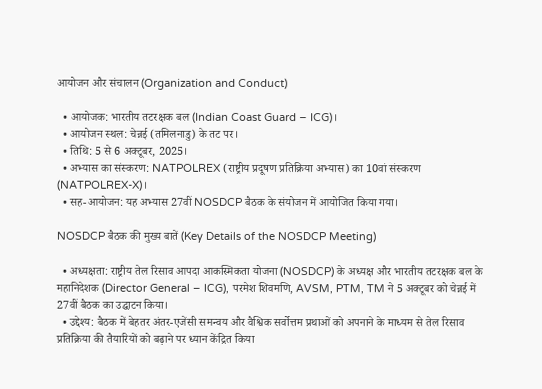आयोजन और संचालन (Organization and Conduct)

  • आयोजक: भारतीय तटरक्षक बल (Indian Coast Guard – ICG)।
  • आयोजन स्थल: चेन्नई (तमिलनाडु) के तट पर।
  • तिथि: 5 से 6 अक्टूबर, 2025।
  • अभ्यास का संस्करण: NATPOLREX (राष्ट्रीय प्रदूषण प्रतिक्रिया अभ्यास) का 10वां संस्करण (NATPOLREX-X)।
  • सह-आयोजन: यह अभ्यास 27वीं NOSDCP बैठक के संयोजन में आयोजित किया गया।

NOSDCP बैठक की मुख्य बातें (Key Details of the NOSDCP Meeting)

  • अध्यक्षता: राष्ट्रीय तेल रिसाव आपदा आकस्मिकता योजना (NOSDCP) के अध्यक्ष और भारतीय तटरक्षक बल के महानिदेशक (Director General – ICG), परमेश शिवमणि, AVSM, PTM, TM ने 5 अक्टूबर को चेन्नई में 27वीं बैठक का उद्घाटन किया।
  • उद्देश्य: बैठक में बेहतर अंतर-एजेंसी समन्वय और वैश्विक सर्वोत्तम प्रथाओं को अपनाने के माध्यम से तेल रिसाव प्रतिक्रिया की तैयारियों को बढ़ाने पर ध्यान केंद्रित किया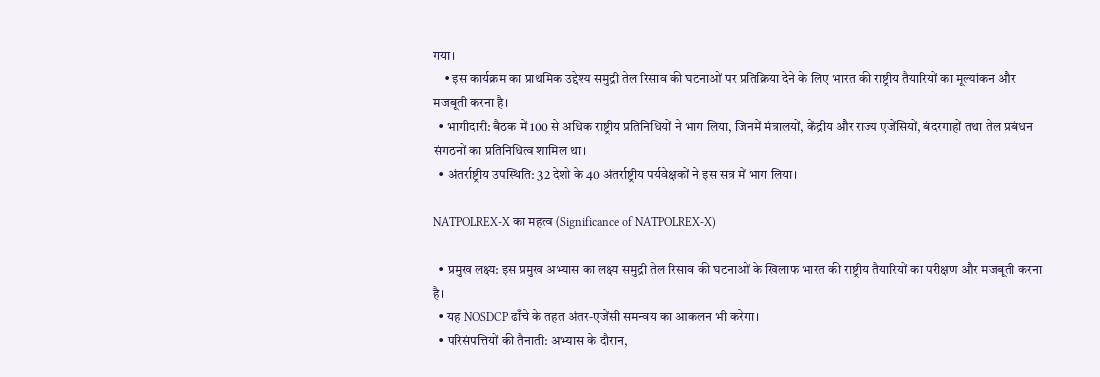गया।
    • इस कार्यक्रम का प्राथमिक उद्देश्य समुद्री तेल रिसाव की घटनाओं पर प्रतिक्रिया देने के लिए भारत की राष्ट्रीय तैयारियों का मूल्यांकन और मजबूती करना है।
  • भागीदारी: बैठक में 100 से अधिक राष्ट्रीय प्रतिनिधियों ने भाग लिया, जिनमें मंत्रालयों, केंद्रीय और राज्य एजेंसियों, बंदरगाहों तथा तेल प्रबंधन संगठनों का प्रतिनिधित्व शामिल था।
  • अंतर्राष्ट्रीय उपस्थिति: 32 देशो के 40 अंतर्राष्ट्रीय पर्यवेक्षकों ने इस सत्र में भाग लिया।

NATPOLREX-X का महत्व (Significance of NATPOLREX-X)

  • प्रमुख लक्ष्य: इस प्रमुख अभ्यास का लक्ष्य समुद्री तेल रिसाव की घटनाओं के खिलाफ भारत की राष्ट्रीय तैयारियों का परीक्षण और मजबूती करना है।
  • यह NOSDCP ढाँचे के तहत अंतर-एजेंसी समन्वय का आकलन भी करेगा।
  • परिसंपत्तियों की तैनाती: अभ्यास के दौरान,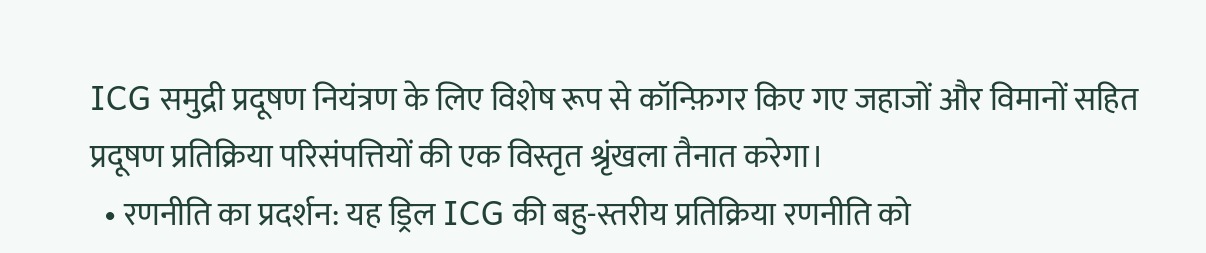ICG समुद्री प्रदूषण नियंत्रण के लिए विशेष रूप से कॉन्फ़िगर किए गए जहाजों और विमानों सहित प्रदूषण प्रतिक्रिया परिसंपत्तियों की एक विस्तृत श्रृंखला तैनात करेगा।
  • रणनीति का प्रदर्शन: यह ड्रिल ICG की बहु-स्तरीय प्रतिक्रिया रणनीति को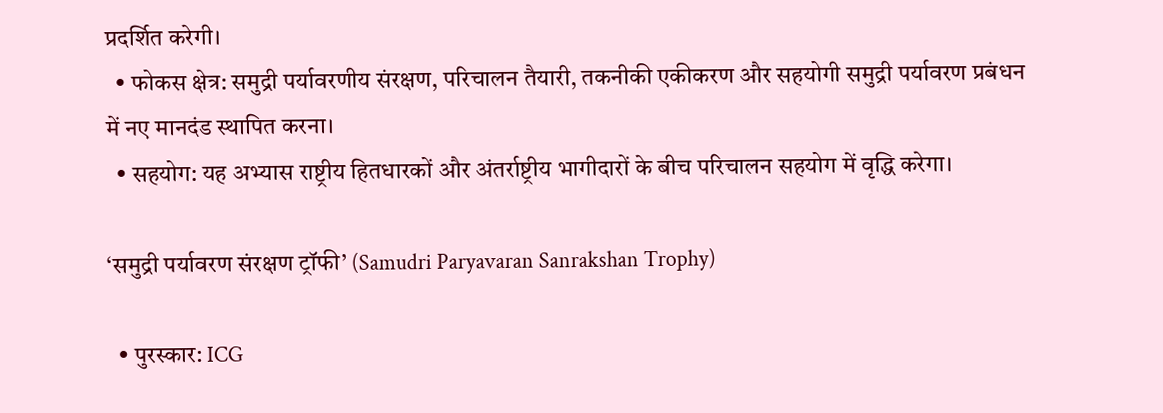प्रदर्शित करेगी।
  • फोकस क्षेत्र: समुद्री पर्यावरणीय संरक्षण, परिचालन तैयारी, तकनीकी एकीकरण और सहयोगी समुद्री पर्यावरण प्रबंधन में नए मानदंड स्थापित करना।
  • सहयोग: यह अभ्यास राष्ट्रीय हितधारकों और अंतर्राष्ट्रीय भागीदारों के बीच परिचालन सहयोग में वृद्धि करेगा।

‘समुद्री पर्यावरण संरक्षण ट्रॉफी’ (Samudri Paryavaran Sanrakshan Trophy)

  • पुरस्कार: ICG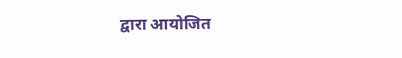द्वारा आयोजित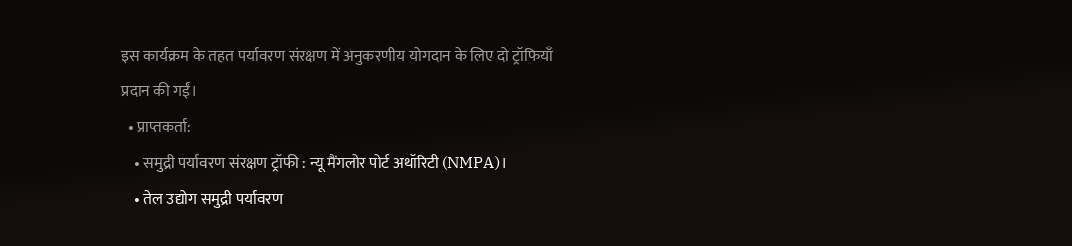इस कार्यक्रम के तहत पर्यावरण संरक्षण में अनुकरणीय योगदान के लिए दो ट्रॉफियाँ प्रदान की गईं।
  • प्राप्तकर्ता:
    • समुद्री पर्यावरण संरक्षण ट्रॉफी : न्यू मैंगलोर पोर्ट अथॉरिटी (NMPA)।
    • तेल उद्योग समुद्री पर्यावरण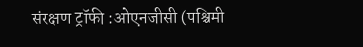संरक्षण ट्रॉफी :ओएनजीसी (पश्चिमी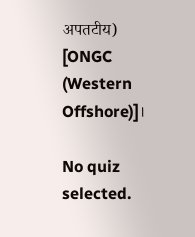अपतटीय) [ONGC (Western Offshore)]।

No quiz selected.